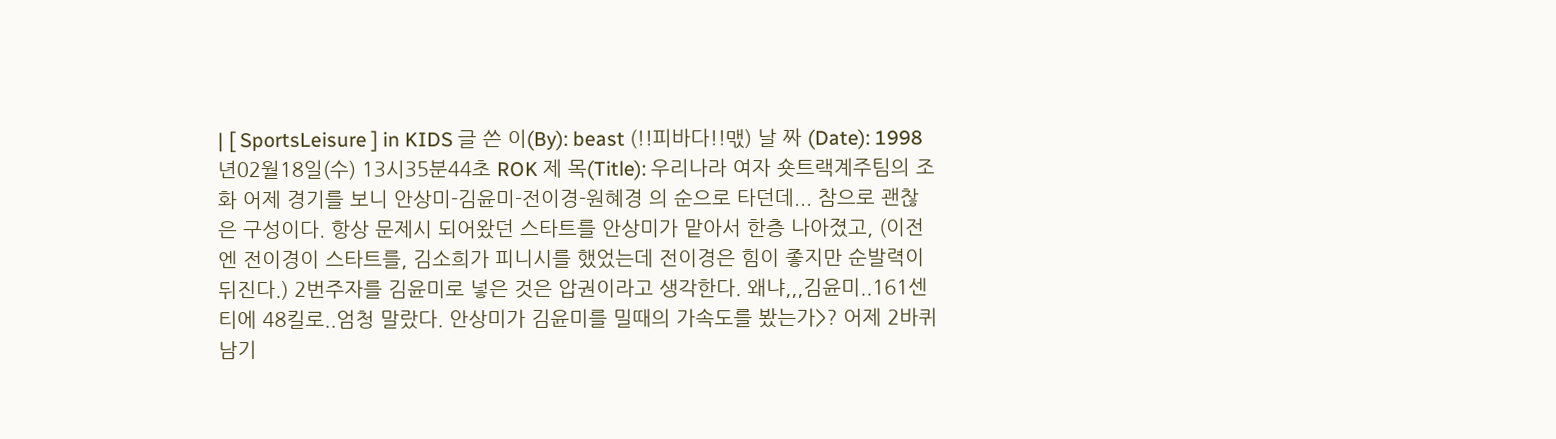| [ SportsLeisure ] in KIDS 글 쓴 이(By): beast (!!피바다!!맧) 날 짜 (Date): 1998년02월18일(수) 13시35분44초 ROK 제 목(Title): 우리나라 여자 숏트랙계주팀의 조화 어제 경기를 보니 안상미-김윤미-전이경-원혜경 의 순으로 타던데... 참으로 괜찮은 구성이다. 항상 문제시 되어왔던 스타트를 안상미가 맡아서 한층 나아졌고, (이전엔 전이경이 스타트를, 김소희가 피니시를 했었는데 전이경은 힘이 좋지만 순발력이 뒤진다.) 2번주자를 김윤미로 넣은 것은 압권이라고 생각한다. 왜냐,,,김윤미..161센티에 48킬로..엄청 말랐다. 안상미가 김윤미를 밀때의 가속도를 봤는가>? 어제 2바퀴 남기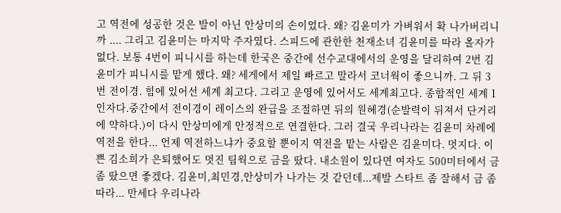고 역전에 성공한 것은 발이 아닌 안상미의 손이었다. 왜? 김윤미가 가벼워서 확 나가버리니까 .... 그리고 김윤미는 마지막 주자였다. 스피드에 관한한 천재소녀 김윤미를 따라 올자가 없다. 보통 4번이 피니시를 하는데 한국은 중간에 선수교대에서의 운영을 달리하여 2번 김윤미가 피니시를 맡게 했다. 왜? 세게에서 제일 빠르고 말라서 코너웍이 좋으니까. 그 뒤 3번 전이경. 힘에 있어선 세계 최고다. 그리고 운영에 있어서도 세계최고다. 종합적인 세계 1인자다.중간에서 전이경이 레이스의 완급을 조절하면 뒤의 원혜경(순발력이 뒤져서 단거리에 약하다.)이 다시 안상미에게 안정적으로 연결한다. 그러 결국 우리나라는 김윤미 차례에 역전을 한다... 언제 역전하느냐가 중요할 뿐이지 역전을 맡는 사람은 김윤미다. 멋지다. 이쁜 김소희가 은퇴했어도 멋진 팀웍으로 금을 땄다. 내소원이 있다면 여자도 500미터에서 금 좀 땄으면 좋겠다. 김윤미,최민경,안상미가 나가는 것 같던데...제발 스타트 좀 잘해서 금 좀 따라... 만세다 우리나라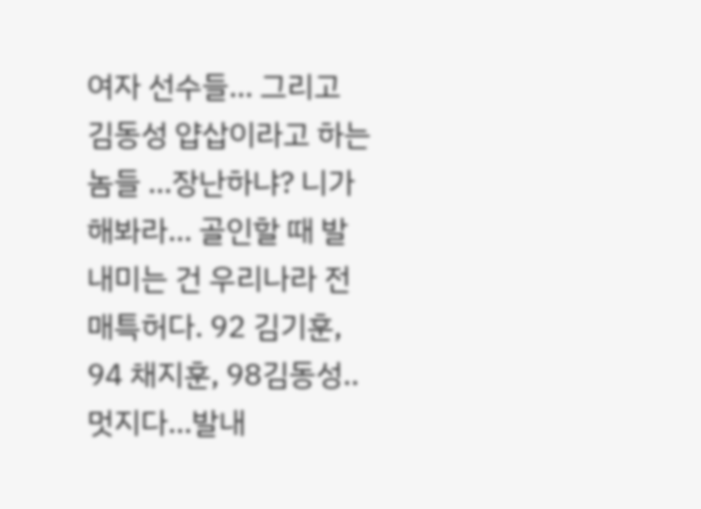여자 선수들... 그리고 김동성 얍삽이라고 하는 놈들 ...장난하냐? 니가 해봐라... 골인할 때 발 내미는 건 우리나라 전매특허다. 92 김기훈, 94 채지훈, 98김동성..멋지다...발내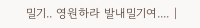밀기.. 영원하라 발내밀기여.... |